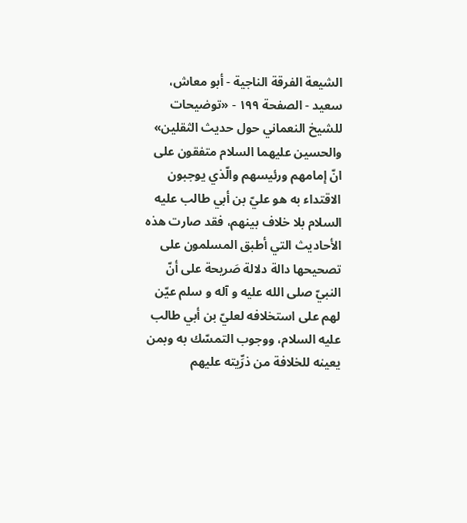الشيعة الفرقة الناجية - أبو معاش، سعيد - الصفحة ١٩٩ - «توضيحات للشيخ النعماني حول حديث الثقلين»
والحسين عليهما السلام متفقون على انّ إمامهم ورئيسهم والّذي يوجبون الاقتداء به هو عليّ بن أبي طالب عليه السلام بلا خلاف بينهم، فقد صارت هذه الأحاديث التي أطبق المسلمون على تصحيحها دالة دلالة صَريحة على أنّ النبيّ صلى الله عليه و آله و سلم عيّن لهم على استخلافه لعليّ بن أبي طالب عليه السلام، ووجوب التمسّك به وبمن يعينه للخلافة من ذرِّيته عليهم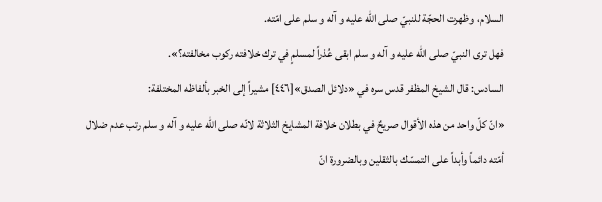السلام، وظهرت الحجّة للنبيّ صلى الله عليه و آله و سلم على امّته.
فهل ترى النبيّ صلى الله عليه و آله و سلم ابقى عُذراً لمسلمٍ في ترك خلافته ركوب مخالفته؟».
السادس: قال الشيخ المظفر قدس سره في «دلائل الصدق»[٤٤٦] مشيراً إلى الخبر بألفاظه المختلفة:
«انّ كلّ واحد من هذه الأقوال صريحٌ في بطلان خلافة المشايخ الثلاثة لانّه صلى الله عليه و آله و سلم رتب عدم ضلال أمّته دائماً وأبداً على التمسّك بالثقلين وبالضرورة انّ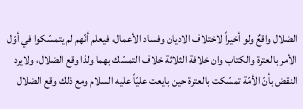الضلال واقعٌ ولو أخيراً لاختلاف الاديان وفساد الأعمال، فيعلم أنّهم لم يتمسّكوا في أوّل الأمر بالعترة والكتاب وان خلافة الثلاثة خلاف التمسّك بهما ولذا وقع الضلال، ولايرد النقض بأنّ الأمّة تمسّكت بالعترة حين بايعت عليّاً عليه السلام ومع ذلك وقع الضلال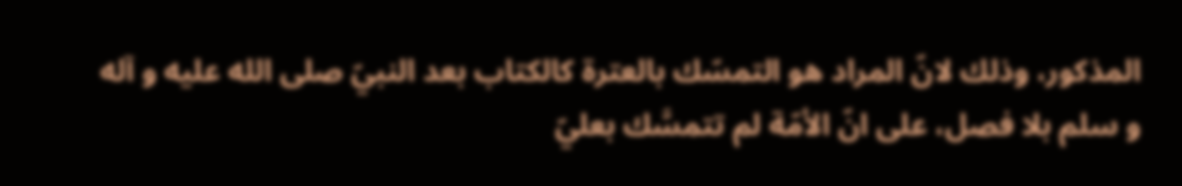المذكور، وذلك لانّ المراد هو التمسّك بالعترة كالكتاب بعد النبيّ صلى الله عليه و آله و سلم بلا فصل، على انّ الأمّة لم تتمسَّك بعليّ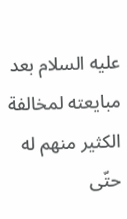عليه السلام بعد مبايعته لمخالفة الكثير منهم له حتّى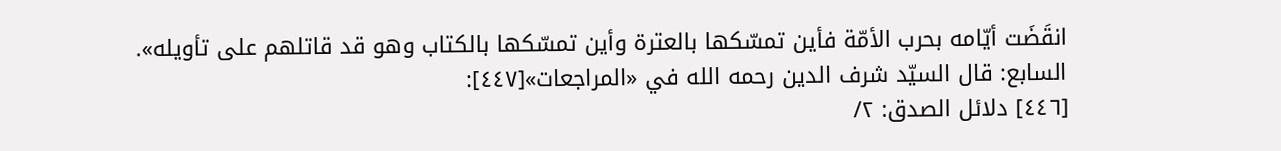انقَضَت أيّامه بحرب الأمّة فأين تمسّكها بالعترة وأين تمسّكها بالكتاب وهو قد قاتلهم على تأويله».
السابع: قال السيّد شرف الدين رحمه الله في «المراجعات»[٤٤٧]:
[٤٤٦] دلائل الصدق: ٢/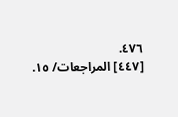٤٧٦.
[٤٤٧] المراجعات/ ١٥.